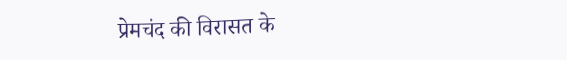प्रेमचंद की विरासत के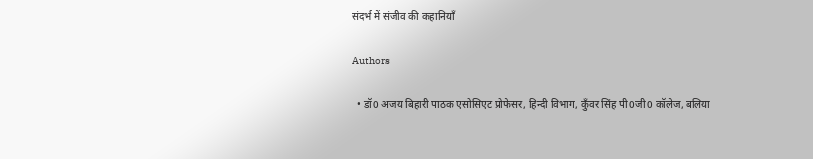संदर्भ में संजीव की कहानियाँ

Authors

  • डॉ0 अजय बिहारी पाठक एसोसिएट प्रोफेसर, हिन्दी विभाग, कुँवर सिंह पी0जी0 कॉलेज, बलिया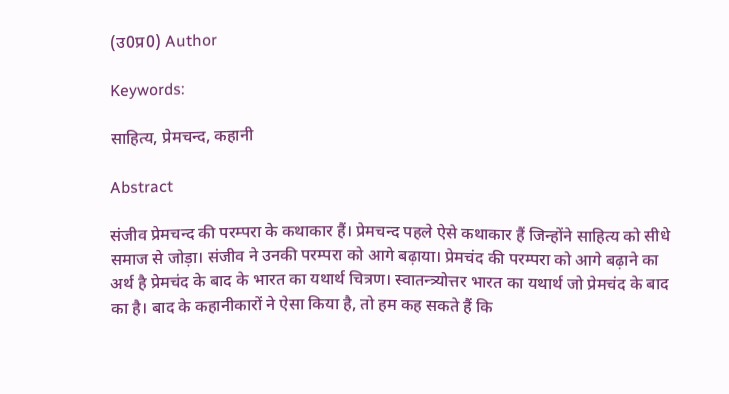(उ0प्र0) Author

Keywords:

साहित्य, प्रेमचन्द, कहानी

Abstract

संजीव प्रेमचन्द की परम्परा के कथाकार हैं। प्रेमचन्द पहले ऐसे कथाकार हैं जिन्होंने साहित्य को सीधे समाज से जोड़ा। संजीव ने उनकी परम्परा को आगे बढ़ाया। प्रेमचंद की परम्परा को आगे बढ़ाने का अर्थ है प्रेमचंद के बाद के भारत का यथार्थ चित्रण। स्वातन्त्र्योत्तर भारत का यथार्थ जो प्रेमचंद के बाद का है। बाद के कहानीकारों ने ऐसा किया है, तो हम कह सकते हैं कि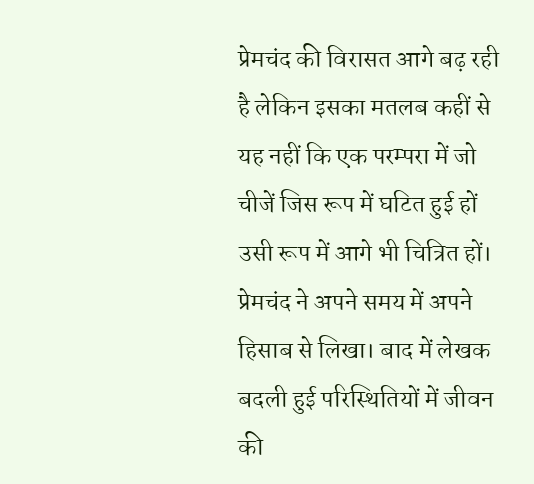प्रेमचंद की विरासत आगे बढ़ रही है लेकिन इसका मतलब कहीं से यह नहीं कि एक परम्परा में जो चीजें जिस रूप में घटित हुई हों उसी रूप में आगे भी चित्रित हों। प्रेमचंद ने अपने समय में अपने हिसाब से लिखा। बाद में लेखक बदली हुई परिस्थितियों में जीवन की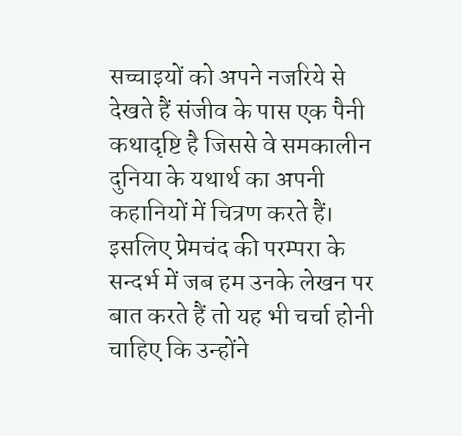सच्चाइयों को अपने नजरिये से देखते हैं संजीव के पास एक पैनी कथादृष्टि है जिससे वे समकालीन दुनिया के यथार्थ का अपनी कहानियों में चित्रण करते हैं। इसलिए प्रेमचंद की परम्परा के सन्दर्भ में जब हम उनके लेखन पर बात करते हैं तो यह भी चर्चा होनी चाहिए कि उन्होंने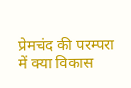प्रेमचंद की परम्परा में क्या विकास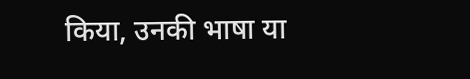किया, उनकी भाषा या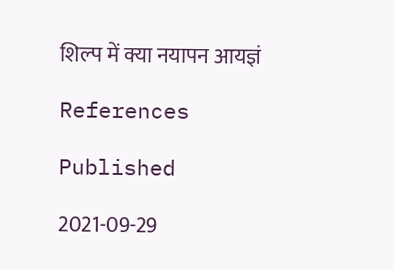शिल्प में क्या नयापन आयज्ञं

References

Published

2021-09-29